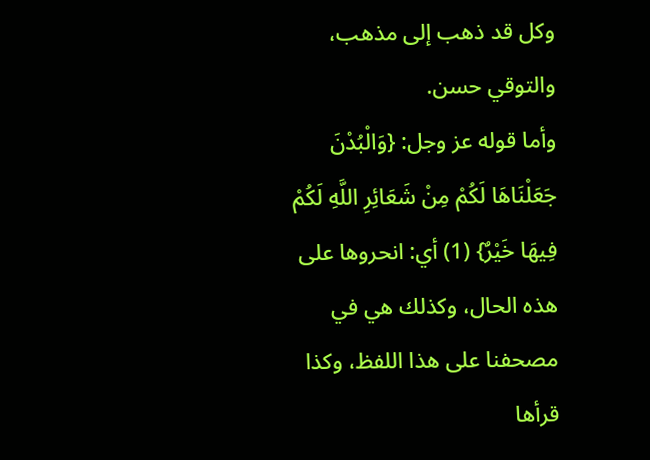وكل قد ذهب إلى مذهب، والتوقي حسن.
وأما قوله عز وجل: {وَالْبُدْنَ جَعَلْنَاهَا لَكُمْ مِنْ شَعَائِرِ اللَّهِ لَكُمْ فِيهَا خَيْرٌ} (1) أي: انحروها على هذه الحال، وكذلك هي في مصحفنا على هذا اللفظ، وكذا قرأها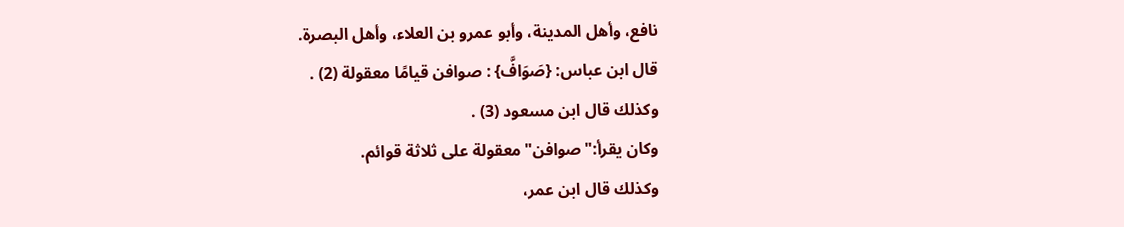نافع، وأهل المدينة، وأبو عمرو بن العلاء، وأهل البصرة.
قال ابن عباس: {صَوَافَّ} : صوافن قيامًا معقولة (2) .
وكذلك قال ابن مسعود (3) .
وكان يقرأ:"صوافن"معقولة على ثلاثة قوائم.
وكذلك قال ابن عمر،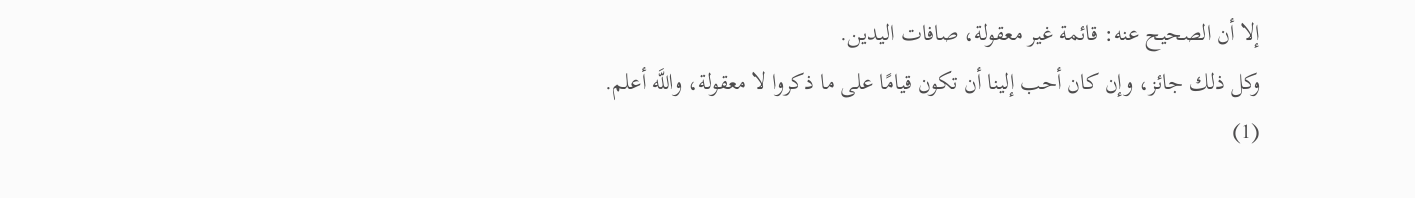إلا أن الصحيح عنه: قائمة غير معقولة، صافات اليدين.
وكل ذلك جائز، وإن كان أحب إلينا أن تكون قيامًا على ما ذكروا لا معقولة، واللَّه أعلم.
(1)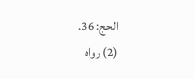الحج: 36.
(2) رواه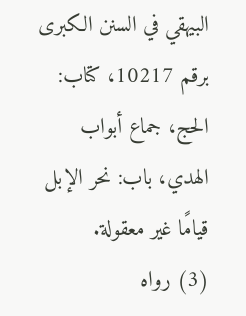البيهقي في السنن الكبرى برقم 10217، كتاب: الحج، جماع أبواب الهدي، باب: نحر الإبل قيامًا غير معقولة.
(3) رواه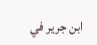ابن جرير في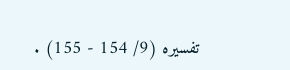تفسيره (9/ 154 - 155) .